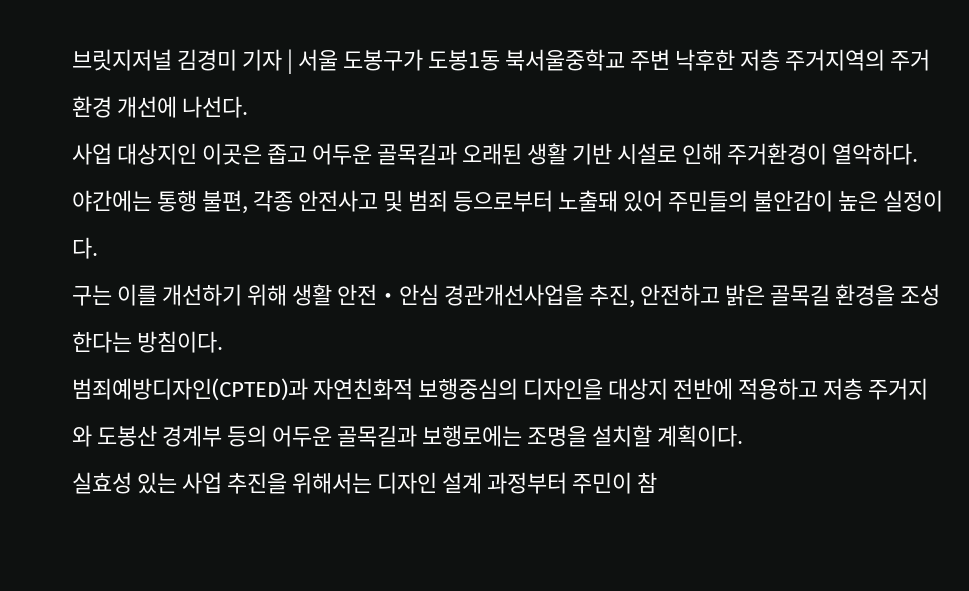브릿지저널 김경미 기자 | 서울 도봉구가 도봉1동 북서울중학교 주변 낙후한 저층 주거지역의 주거환경 개선에 나선다.
사업 대상지인 이곳은 좁고 어두운 골목길과 오래된 생활 기반 시설로 인해 주거환경이 열악하다.
야간에는 통행 불편, 각종 안전사고 및 범죄 등으로부터 노출돼 있어 주민들의 불안감이 높은 실정이다.
구는 이를 개선하기 위해 생활 안전‧안심 경관개선사업을 추진, 안전하고 밝은 골목길 환경을 조성한다는 방침이다.
범죄예방디자인(CPTED)과 자연친화적 보행중심의 디자인을 대상지 전반에 적용하고 저층 주거지와 도봉산 경계부 등의 어두운 골목길과 보행로에는 조명을 설치할 계획이다.
실효성 있는 사업 추진을 위해서는 디자인 설계 과정부터 주민이 참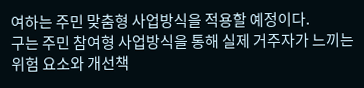여하는 주민 맞춤형 사업방식을 적용할 예정이다.
구는 주민 참여형 사업방식을 통해 실제 거주자가 느끼는 위험 요소와 개선책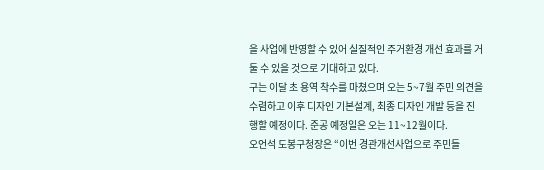을 사업에 반영할 수 있어 실질적인 주거환경 개선 효과를 거둘 수 있을 것으로 기대하고 있다.
구는 이달 초 용역 착수를 마쳤으며 오는 5~7월 주민 의견을 수렴하고 이후 디자인 기본설계, 최종 디자인 개발 등을 진행할 예정이다. 준공 예정일은 오는 11~12월이다.
오언석 도봉구청장은 “이번 경관개선사업으로 주민들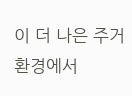이 더 나은 주거환경에서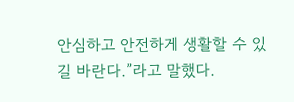안심하고 안전하게 생활할 수 있길 바란다.”라고 말했다.